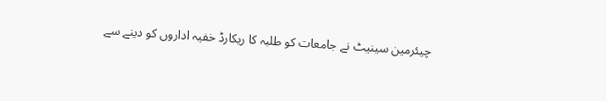چیئرمین سینیٹ نے جامعات کو طلبہ کا ریکارڈ خفیہ اداروں کو دینے سے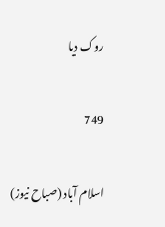روک دیا

749

اسلام آباد (صباح نیوز)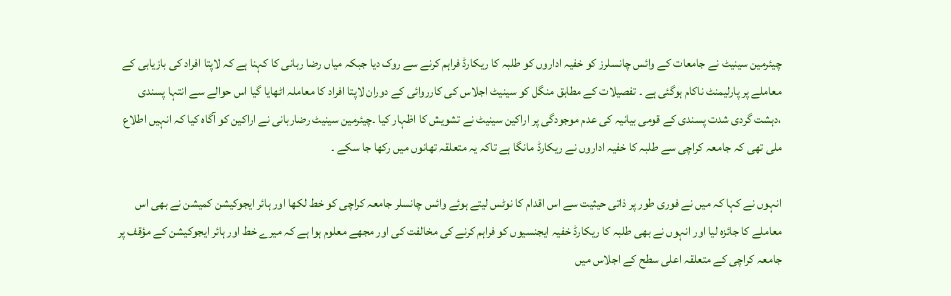چیئرمین سینیٹ نے جامعات کے وائس چانسلرز کو خفیہ اداروں کو طلبہ کا ریکارڈ فراہم کرنے سے روک دیا جبکہ میاں رضا ربانی کا کہنا ہے کہ لاپتا افراد کی بازیابی کے معاملے پر پارلیمنٹ ناکام ہوگئی ہے ۔ تفصیلات کے مطابق منگل کو سینیٹ اجلاس کی کارروائی کے دوران لاپتا افراد کا معاملہ اٹھایا گیا اس حوالے سے انتہا پسندی ،دہشت گردی شدت پسندی کے قومی بیانیہ کی عدم موجودگی پر اراکین سینیٹ نے تشویش کا اظہار کیا ۔چیئرمین سینیٹ رضاربانی نے اراکین کو آگاہ کیا کہ انہیں اطلاع ملی تھی کہ جامعہ کراچی سے طلبہ کا خفیہ اداروں نے ریکارڈ مانگا ہے تاکہ یہ متعلقہ تھانوں میں رکھا جا سکے ۔

انہوں نے کہا کہ میں نے فوری طور پر ذاتی حیثیت سے اس اقدام کا نوٹس لیتے ہوئے وائس چانسلر جامعہ کراچی کو خط لکھا اور ہائر ایجوکیشن کمیشن نے بھی اس معاملے کا جائزہ لیا اور انہوں نے بھی طلبہ کا ریکارڈ خفیہ ایجنسیوں کو فراہم کرنے کی مخالفت کی اور مجھے معلوم ہوا ہے کہ میرے خط اور ہائر ایجوکیشن کے مؤقف پر جامعہ کراچی کے متعلقہ اعلی سطح کے اجلاس میں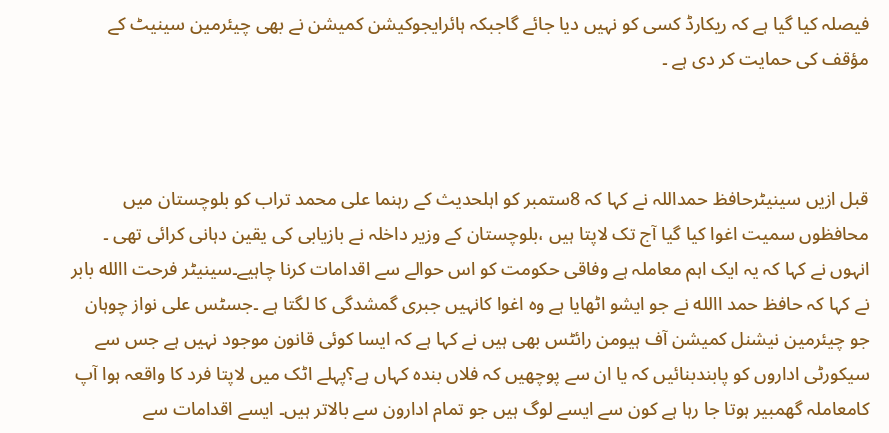فیصلہ کیا گیا ہے کہ ریکارڈ کسی کو نہیں دیا جائے گاجبکہ ہائرایجوکیشن کمیشن نے بھی چیئرمین سینیٹ کے مؤقف کی حمایت کر دی ہے ۔



قبل ازیں سینیٹرحافظ حمداللہ نے کہا کہ 8ستمبر کو اہلحدیث کے رہنما علی محمد تراب کو بلوچستان میں محافظوں سمیت اغوا کیا گیا آج تک لاپتا ہیں ،بلوچستان کے وزیر داخلہ نے بازیابی کی یقین دہانی کرائی تھی ۔ انہوں نے کہا کہ یہ ایک اہم معاملہ ہے وفاقی حکومت کو اس حوالے سے اقدامات کرنا چاہیے۔سینیٹر فرحت االله بابر نے کہا کہ حافظ حمد االله نے جو ایشو اٹھایا ہے وہ اغوا کانہیں جبری گمشدگی کا لگتا ہے ۔جسٹس علی نواز چوہان جو چیئرمین نیشنل کمیشن آف ہیومن رائٹس بھی ہیں نے کہا ہے کہ ایسا کوئی قانون موجود نہیں ہے جس سے سیکورٹی اداروں کو پابندبنائیں کہ یا ان سے پوچھیں کہ فلاں بندہ کہاں ہے؟پہلے اٹک میں لاپتا فرد کا واقعہ ہوا آپ کامعاملہ گھمبیر ہوتا جا رہا ہے کون سے ایسے لوگ ہیں جو تمام ادارون سے بالاتر ہیں۔ ایسے اقدامات سے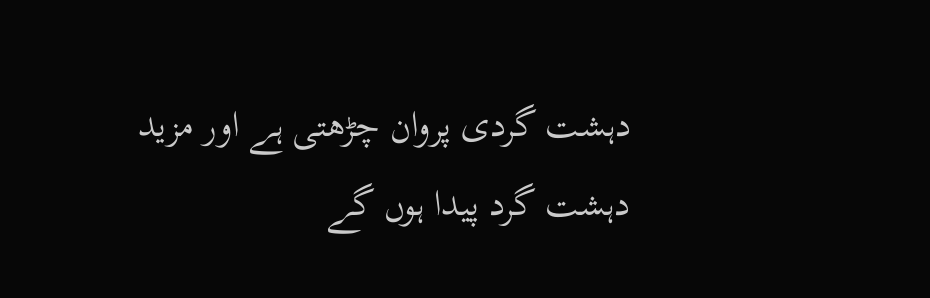دہشت گردی پروان چڑھتی ہے اور مزید دہشت گرد پیدا ہوں گے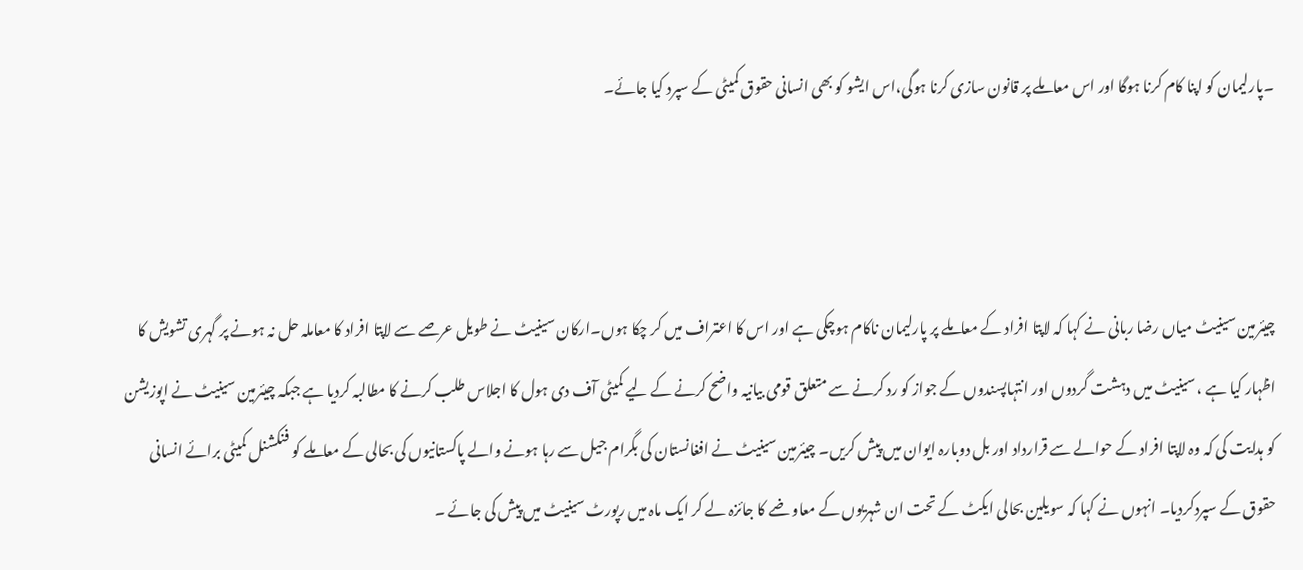۔پارلیمان کو اپنا کام کرنا ہوگا اور اس معاملے پر قانون سازی کرنا ہوگی،اس ایشو کو بھی انسانی حقوق کمیٹی کے سپرد کیا جائے۔



چیئرمین سینیٹ میاں رضا ربانی نے کہا کہ لاپتا افراد کے معاملے پر پارلیمان ناکام ہوچکی ہے اور اس کا اعتراف میں کر چکا ہوں۔ارکان سینیٹ نے طویل عرصے سے لاپتا افراد کا معاملہ حل نہ ہونے پر گہری تشویش کا اظہار کیا ہے ، سینیٹ میں دہشت گردوں اور انتہاپسندوں کے جواز کو رد کرنے سے متعلق قومی بیانیہ واضح کرنے کے لیے کمیٹی آف دی ہول کا اجلاس طلب کرنے کا مطالبہ کردیا ہے جبکہ چیئرمین سینیٹ نے اپوزیشن کو ہدایت کی کہ وہ لاپتا افراد کے حوالے سے قرارداد اور بل دوبارہ ایوان میں پیش کریں۔ چیئرمین سینیٹ نے افغانستان کی بگرام جیل سے رہا ہونے والے پاکستانیوں کی بحالی کے معاملے کو فنکشنل کمیٹی برائے انسانی حقوق کے سپردکردیا۔ انہوں نے کہا کہ سویلین بحالی ایکٹ کے تحت ان شہریوں کے معاو ضے کا جائزہ لے کر ایک ماہ میں رپورٹ سینیٹ میں پیش کی جائے ۔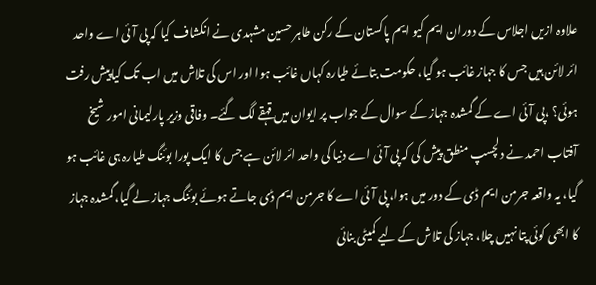علاوہ ازیں اجلاس کے دوران ایم کیو ایم پاکستان کے رکن طاہر حسین مشہدی نے انکشاف کیا کہ پی آئی اے واحد ائر لائن ہیں جس کا جہاز غائب ہو گیا، حکومت بتائے طیارہ کہاں غائب ہوا اور اس کی تلاش میں اب تک کیاپیش رفت ہوئی؟ ،پی آئی اے کے گمشدہ جہاز کے سوال کے جواب پر ایوان میں قہقے لگ گئے۔ وفاقی وزیر پارلیمانی امور شیخ آفتاب احمد نے دلچسپ منطق پیش کی کہ پی آئی اے دنیا کی واحد ائر لائن ہے جس کا ایک پورا بوئنگ طیارہ ہی غائب ہو گیا، یہ واقعہ جرمن ایم ڈی کے دور میں ہوا، پی آئی اے کا جرمن ایم ڈی جاتے ہوئے بوئنگ جہاز لے گیا، گمشدہ جہاز کا ابھی کوئی پتا نہیں چلا، جہاز کی تلاش کے لیے کمیٹی بنائی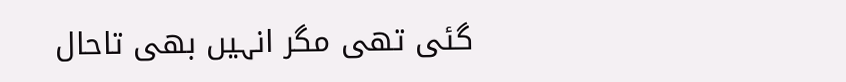گئی تھی مگر انہیں بھی تاحال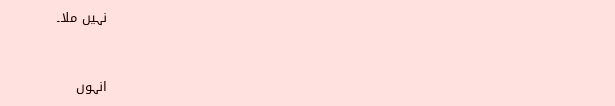نہیں ملا۔



انہوں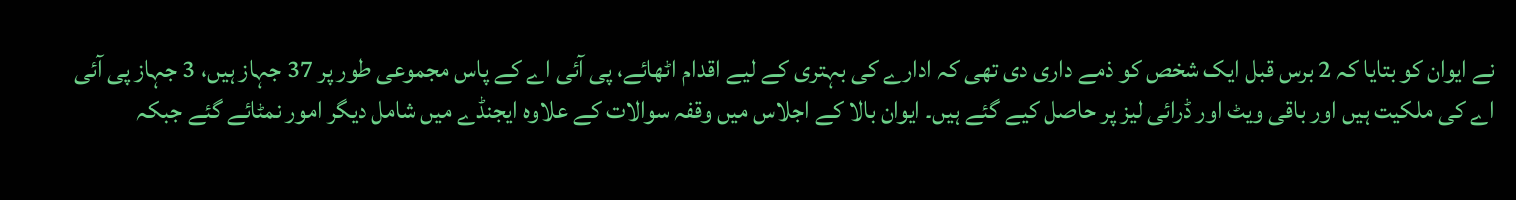نے ایوان کو بتایا کہ 2 برس قبل ایک شخص کو ذمے داری دی تھی کہ ادارے کی بہتری کے لیے اقدام اٹھائے، پی آئی اے کے پاس مجموعی طور پر 37 جہاز ہیں، 3 جہاز پی آئی اے کی ملکیت ہیں اور باقی ویٹ اور ڈرائی لیز پر حاصل کیے گئے ہیں۔ ایوان بالا کے اجلاس میں وقفہ سوالات کے علاوہ ایجنڈے میں شامل دیگر امور نمٹائے گئے جبکہ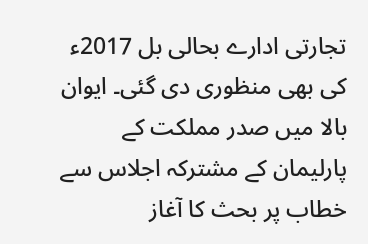تجارتی ادارے بحالی بل 2017ء کی بھی منظوری دی گئی۔ ایوان بالا میں صدر مملکت کے پارلیمان کے مشترکہ اجلاس سے خطاب پر بحث کا آغاز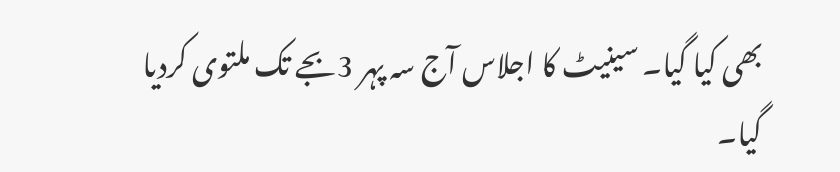بھی کیا گیا۔ سینیٹ کا اجلاس آج سہ پہر 3بجے تک ملتوی کردیا گیا۔